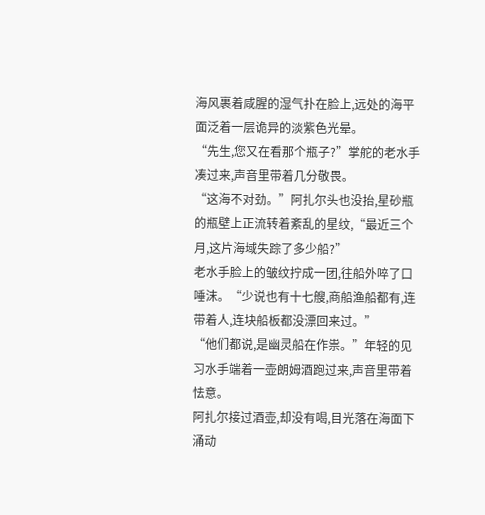海风裹着咸腥的湿气扑在脸上,远处的海平面泛着一层诡异的淡紫色光晕。
“先生,您又在看那个瓶子?”掌舵的老水手凑过来,声音里带着几分敬畏。
“这海不对劲。”阿扎尔头也没抬,星砂瓶的瓶壁上正流转着紊乱的星纹,“最近三个月,这片海域失踪了多少船?”
老水手脸上的皱纹拧成一团,往船外啐了口唾沫。“少说也有十七艘,商船渔船都有,连带着人,连块船板都没漂回来过。”
“他们都说,是幽灵船在作祟。”年轻的见习水手端着一壶朗姆酒跑过来,声音里带着怯意。
阿扎尔接过酒壶,却没有喝,目光落在海面下涌动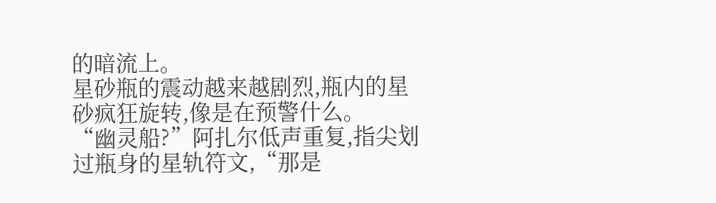的暗流上。
星砂瓶的震动越来越剧烈,瓶内的星砂疯狂旋转,像是在预警什么。
“幽灵船?”阿扎尔低声重复,指尖划过瓶身的星轨符文,“那是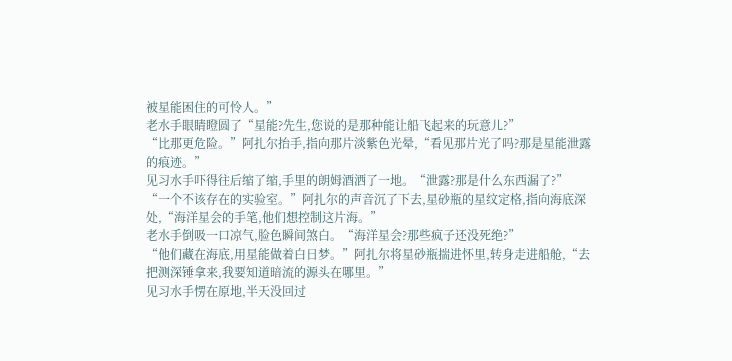被星能困住的可怜人。”
老水手眼睛瞪圆了“星能?先生,您说的是那种能让船飞起来的玩意儿?”
“比那更危险。”阿扎尔抬手,指向那片淡紫色光晕,“看见那片光了吗?那是星能泄露的痕迹。”
见习水手吓得往后缩了缩,手里的朗姆酒洒了一地。“泄露?那是什么东西漏了?”
“一个不该存在的实验室。”阿扎尔的声音沉了下去,星砂瓶的星纹定格,指向海底深处,“海洋星会的手笔,他们想控制这片海。”
老水手倒吸一口凉气,脸色瞬间煞白。“海洋星会?那些疯子还没死绝?”
“他们藏在海底,用星能做着白日梦。”阿扎尔将星砂瓶揣进怀里,转身走进船舱,“去把测深锤拿来,我要知道暗流的源头在哪里。”
见习水手愣在原地,半天没回过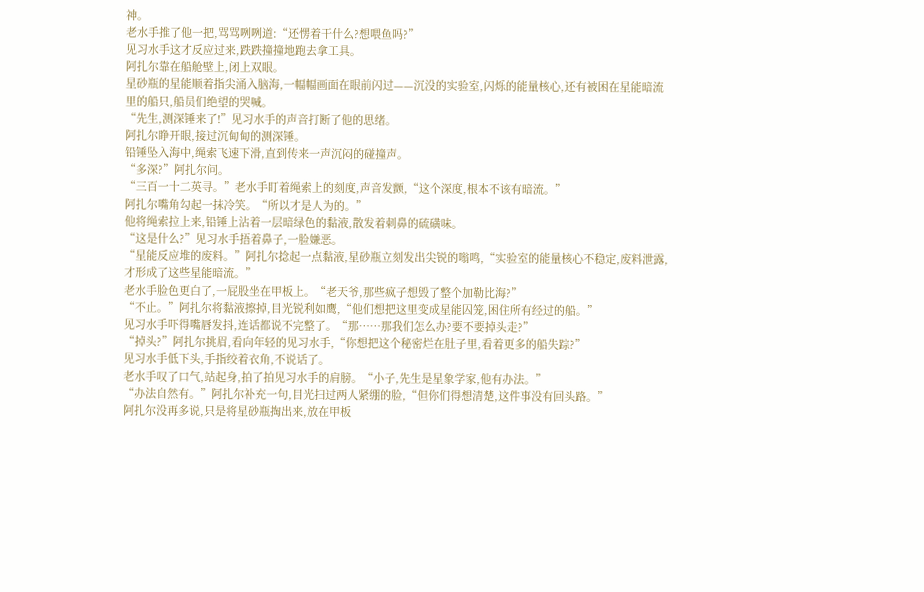神。
老水手推了他一把,骂骂咧咧道:“还愣着干什么?想喂鱼吗?”
见习水手这才反应过来,跌跌撞撞地跑去拿工具。
阿扎尔靠在船舱壁上,闭上双眼。
星砂瓶的星能顺着指尖涌入脑海,一幅幅画面在眼前闪过——沉没的实验室,闪烁的能量核心,还有被困在星能暗流里的船只,船员们绝望的哭喊。
“先生,测深锤来了!”见习水手的声音打断了他的思绪。
阿扎尔睁开眼,接过沉甸甸的测深锤。
铅锤坠入海中,绳索飞速下滑,直到传来一声沉闷的碰撞声。
“多深?”阿扎尔问。
“三百一十二英寻。”老水手盯着绳索上的刻度,声音发颤,“这个深度,根本不该有暗流。”
阿扎尔嘴角勾起一抹冷笑。“所以才是人为的。”
他将绳索拉上来,铅锤上沾着一层暗绿色的黏液,散发着刺鼻的硫磺味。
“这是什么?”见习水手捂着鼻子,一脸嫌恶。
“星能反应堆的废料。”阿扎尔捻起一点黏液,星砂瓶立刻发出尖锐的嗡鸣,“实验室的能量核心不稳定,废料泄露,才形成了这些星能暗流。”
老水手脸色更白了,一屁股坐在甲板上。“老天爷,那些疯子想毁了整个加勒比海?”
“不止。”阿扎尔将黏液擦掉,目光锐利如鹰,“他们想把这里变成星能囚笼,困住所有经过的船。”
见习水手吓得嘴唇发抖,连话都说不完整了。“那……那我们怎么办?要不要掉头走?”
“掉头?”阿扎尔挑眉,看向年轻的见习水手,“你想把这个秘密烂在肚子里,看着更多的船失踪?”
见习水手低下头,手指绞着衣角,不说话了。
老水手叹了口气,站起身,拍了拍见习水手的肩膀。“小子,先生是星象学家,他有办法。”
“办法自然有。”阿扎尔补充一句,目光扫过两人紧绷的脸,“但你们得想清楚,这件事没有回头路。”
阿扎尔没再多说,只是将星砂瓶掏出来,放在甲板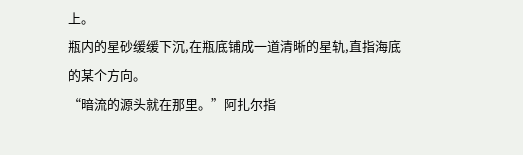上。
瓶内的星砂缓缓下沉,在瓶底铺成一道清晰的星轨,直指海底的某个方向。
“暗流的源头就在那里。”阿扎尔指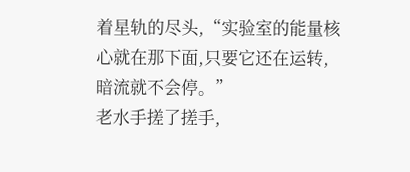着星轨的尽头,“实验室的能量核心就在那下面,只要它还在运转,暗流就不会停。”
老水手搓了搓手,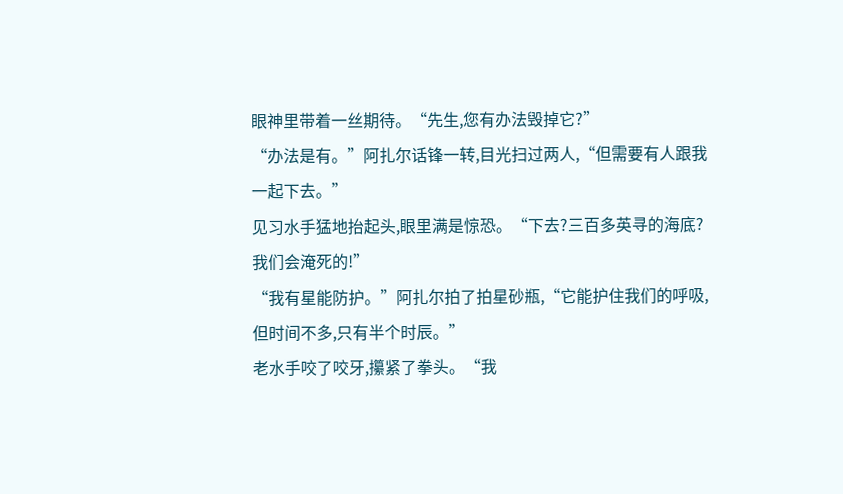眼神里带着一丝期待。“先生,您有办法毁掉它?”
“办法是有。”阿扎尔话锋一转,目光扫过两人,“但需要有人跟我一起下去。”
见习水手猛地抬起头,眼里满是惊恐。“下去?三百多英寻的海底?我们会淹死的!”
“我有星能防护。”阿扎尔拍了拍星砂瓶,“它能护住我们的呼吸,但时间不多,只有半个时辰。”
老水手咬了咬牙,攥紧了拳头。“我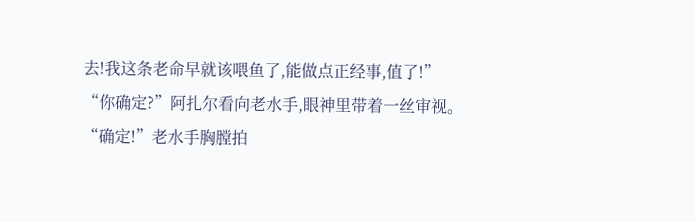去!我这条老命早就该喂鱼了,能做点正经事,值了!”
“你确定?”阿扎尔看向老水手,眼神里带着一丝审视。
“确定!”老水手胸膛拍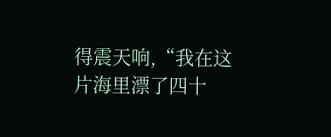得震天响,“我在这片海里漂了四十